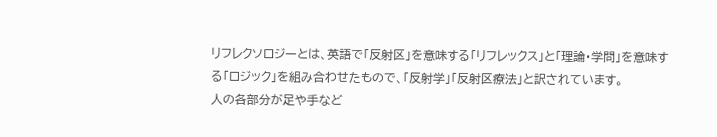リフレクソロジーとは、英語で「反射区」を意味する「リフレックス」と「理論・学問」を意味する「ロジック」を組み合わせたもので、「反射学」「反射区療法」と訳されています。
人の各部分が足や手など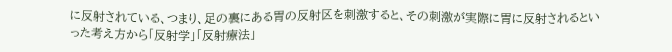に反射されている、つまり、足の裏にある胃の反射区を刺激すると、その刺激が実際に胃に反射されるといった考え方から「反射学」「反射療法」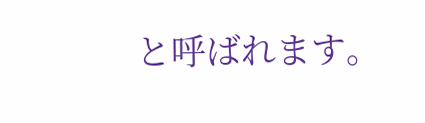と呼ばれます。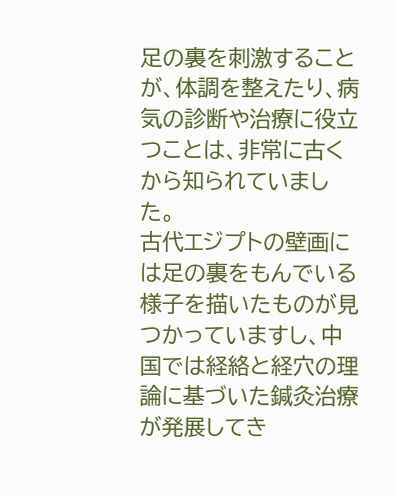足の裏を刺激することが、体調を整えたり、病気の診断や治療に役立つことは、非常に古くから知られていました。
古代エジプトの壁画には足の裏をもんでいる様子を描いたものが見つかっていますし、中国では経絡と経穴の理論に基づいた鍼灸治療が発展してき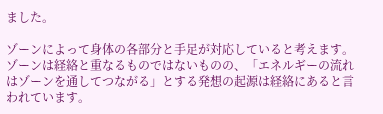ました。

ゾーンによって身体の各部分と手足が対応していると考えます。 ゾーンは経絡と重なるものではないものの、「エネルギーの流れはゾーンを通してつながる」とする発想の起源は経絡にあると言われています。